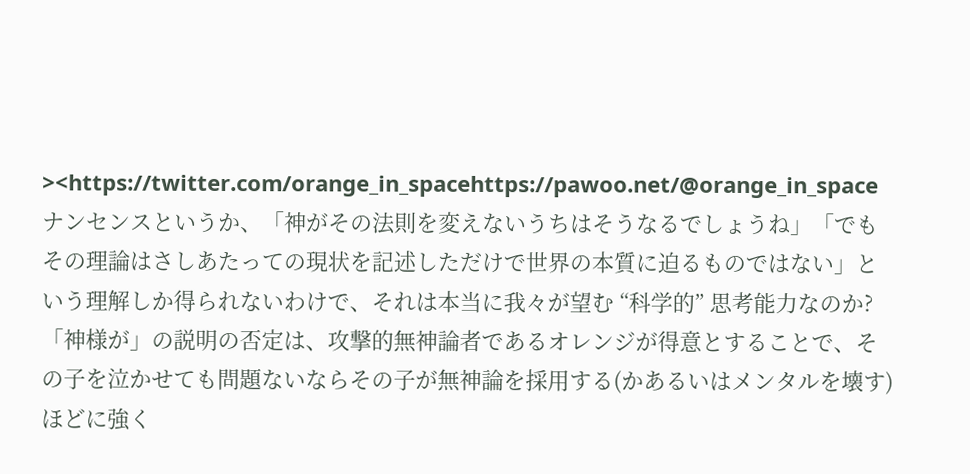><https://twitter.com/orange_in_spacehttps://pawoo.net/@orange_in_space
ナンセンスというか、「神がその法則を変えないうちはそうなるでしょうね」「でもその理論はさしあたっての現状を記述しただけで世界の本質に迫るものではない」という理解しか得られないわけで、それは本当に我々が望む “科学的” 思考能力なのか?
「神様が」の説明の否定は、攻撃的無神論者であるオレンジが得意とすることで、その子を泣かせても問題ないならその子が無神論を採用する(かあるいはメンタルを壊す)ほどに強く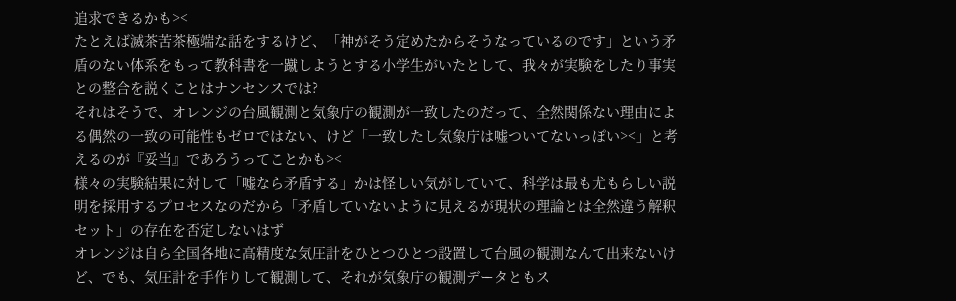追求できるかも><
たとえば滅茶苦茶極端な話をするけど、「神がそう定めたからそうなっているのです」という矛盾のない体系をもって教科書を一蹴しようとする小学生がいたとして、我々が実験をしたり事実との整合を説くことはナンセンスでは?
それはそうで、オレンジの台風観測と気象庁の観測が一致したのだって、全然関係ない理由による偶然の一致の可能性もゼロではない、けど「一致したし気象庁は嘘ついてないっぽい><」と考えるのが『妥当』であろうってことかも><
様々の実験結果に対して「嘘なら矛盾する」かは怪しい気がしていて、科学は最も尤もらしい説明を採用するプロセスなのだから「矛盾していないように見えるが現状の理論とは全然違う解釈セット」の存在を否定しないはず
オレンジは自ら全国各地に高精度な気圧計をひとつひとつ設置して台風の観測なんて出来ないけど、でも、気圧計を手作りして観測して、それが気象庁の観測データともス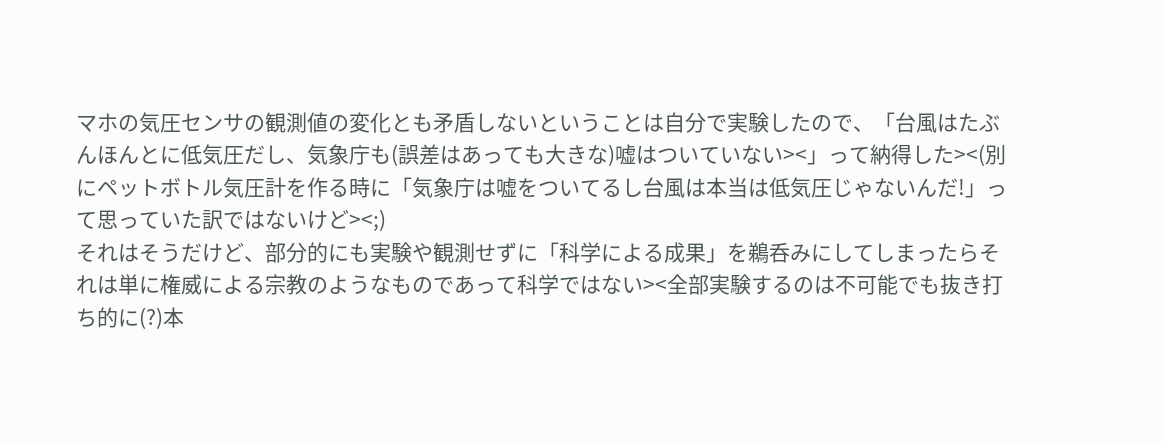マホの気圧センサの観測値の変化とも矛盾しないということは自分で実験したので、「台風はたぶんほんとに低気圧だし、気象庁も(誤差はあっても大きな)嘘はついていない><」って納得した><(別にペットボトル気圧計を作る時に「気象庁は嘘をついてるし台風は本当は低気圧じゃないんだ!」って思っていた訳ではないけど><;)
それはそうだけど、部分的にも実験や観測せずに「科学による成果」を鵜呑みにしてしまったらそれは単に権威による宗教のようなものであって科学ではない><全部実験するのは不可能でも抜き打ち的に(?)本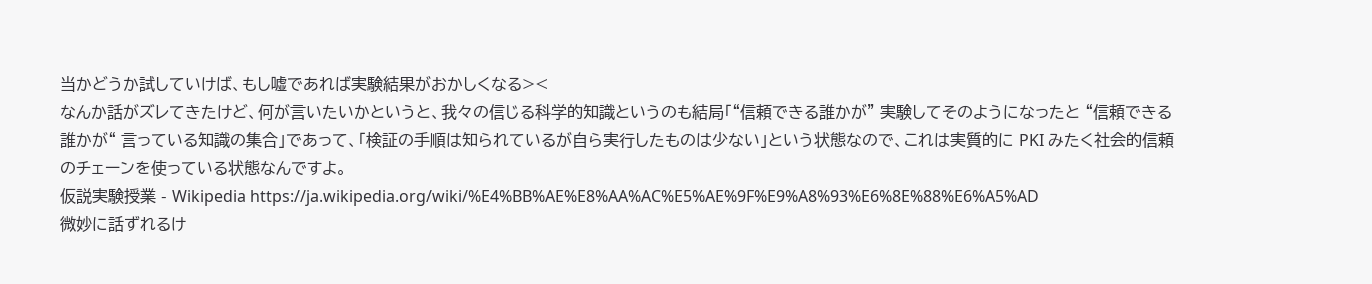当かどうか試していけば、もし嘘であれば実験結果がおかしくなる><
なんか話がズレてきたけど、何が言いたいかというと、我々の信じる科学的知識というのも結局「“信頼できる誰かが” 実験してそのようになったと “信頼できる誰かが“ 言っている知識の集合」であって、「検証の手順は知られているが自ら実行したものは少ない」という状態なので、これは実質的に PKI みたく社会的信頼のチェーンを使っている状態なんですよ。
仮説実験授業 - Wikipedia https://ja.wikipedia.org/wiki/%E4%BB%AE%E8%AA%AC%E5%AE%9F%E9%A8%93%E6%8E%88%E6%A5%AD
微妙に話ずれるけ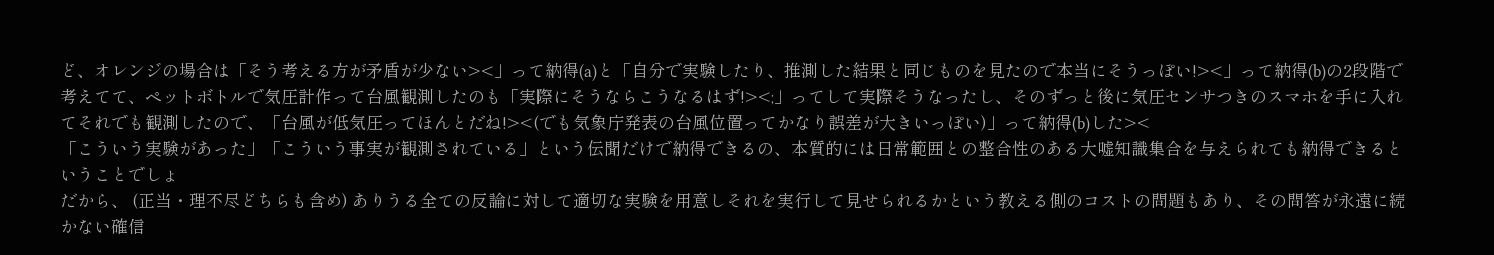ど、オレンジの場合は「そう考える方が矛盾が少ない><」って納得(a)と「自分で実験したり、推測した結果と同じものを見たので本当にそうっぽい!><」って納得(b)の2段階で考えてて、ペットボトルで気圧計作って台風観測したのも「実際にそうならこうなるはず!><;」ってして実際そうなったし、そのずっと後に気圧センサつきのスマホを手に入れてそれでも観測したので、「台風が低気圧ってほんとだね!><(でも気象庁発表の台風位置ってかなり誤差が大きいっぽい)」って納得(b)した><
「こういう実験があった」「こういう事実が観測されている」という伝聞だけで納得できるの、本質的には日常範囲との整合性のある大嘘知識集合を与えられても納得できるということでしょ
だから、 (正当・理不尽どちらも含め) ありうる全ての反論に対して適切な実験を用意しそれを実行して見せられるかという教える側のコストの問題もあり、その問答が永遠に続かない確信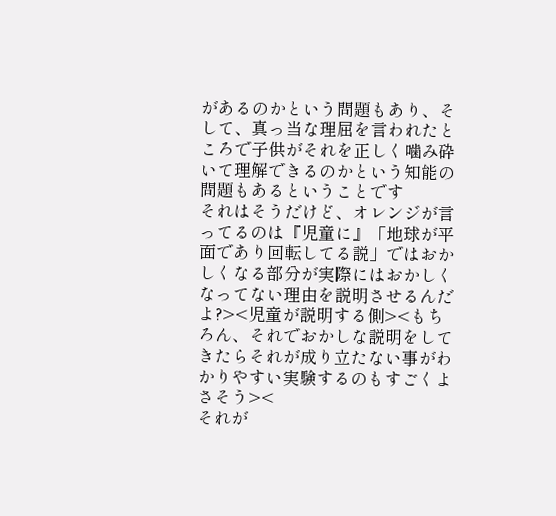があるのかという問題もあり、そして、真っ当な理屈を言われたところで子供がそれを正しく噛み砕いて理解できるのかという知能の問題もあるということです
それはそうだけど、オレンジが言ってるのは『児童に』「地球が平面であり回転してる説」ではおかしくなる部分が実際にはおかしくなってない理由を説明させるんだよ?><児童が説明する側><もちろん、それでおかしな説明をしてきたらそれが成り立たない事がわかりやすい実験するのもすごくよさそう><
それが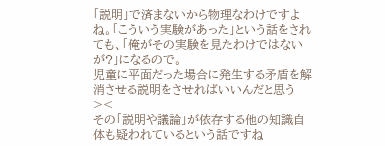「説明」で済まないから物理なわけですよね。「こういう実験があった」という話をされても、「俺がその実験を見たわけではないが?」になるので。
児童に平面だった場合に発生する矛盾を解消させる説明をさせればいいんだと思う><
その「説明や議論」が依存する他の知識自体も疑われているという話ですね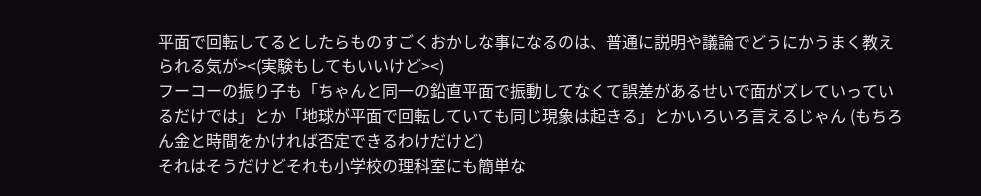平面で回転してるとしたらものすごくおかしな事になるのは、普通に説明や議論でどうにかうまく教えられる気が><(実験もしてもいいけど><)
フーコーの振り子も「ちゃんと同一の鉛直平面で振動してなくて誤差があるせいで面がズレていっているだけでは」とか「地球が平面で回転していても同じ現象は起きる」とかいろいろ言えるじゃん (もちろん金と時間をかければ否定できるわけだけど)
それはそうだけどそれも小学校の理科室にも簡単な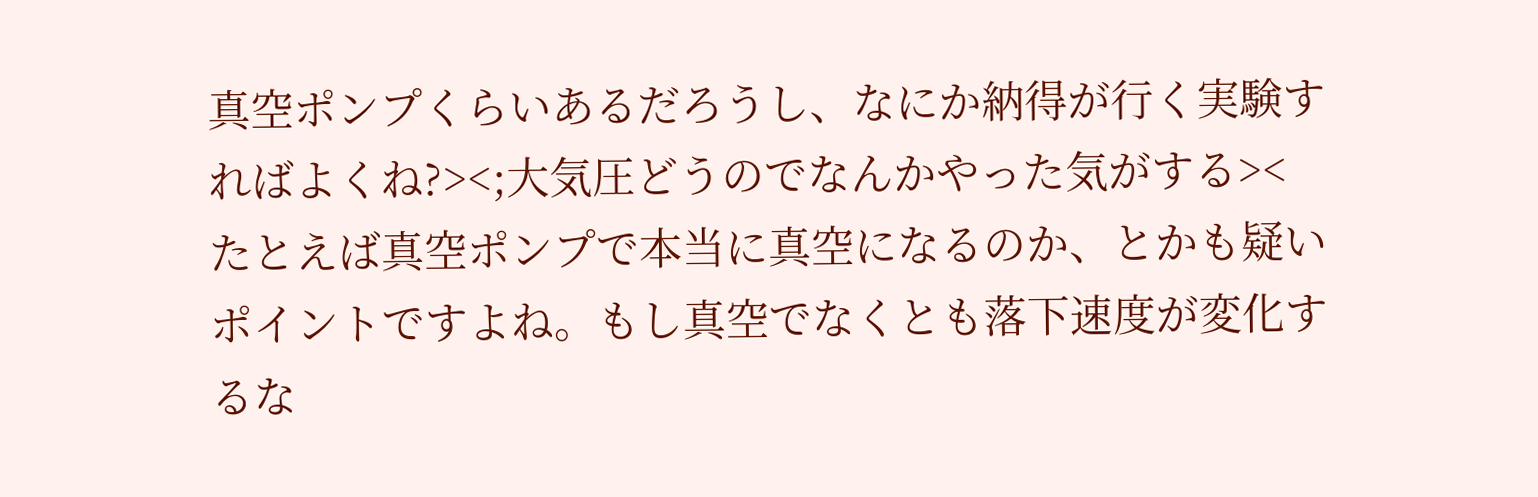真空ポンプくらいあるだろうし、なにか納得が行く実験すればよくね?><;大気圧どうのでなんかやった気がする><
たとえば真空ポンプで本当に真空になるのか、とかも疑いポイントですよね。もし真空でなくとも落下速度が変化するな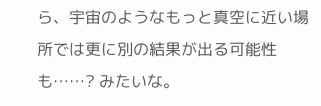ら、宇宙のようなもっと真空に近い場所では更に別の結果が出る可能性も……? みたいな。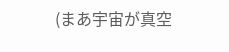(まあ宇宙が真空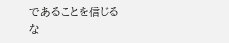であることを信じるな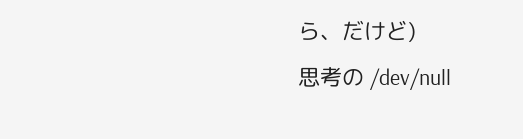ら、だけど)
思考の /dev/null